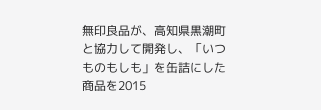無印良品が、高知県黒潮町と協力して開発し、「いつものもしも」を缶詰にした商品を2015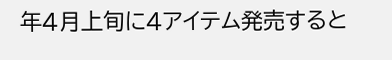年4月上旬に4アイテム発売すると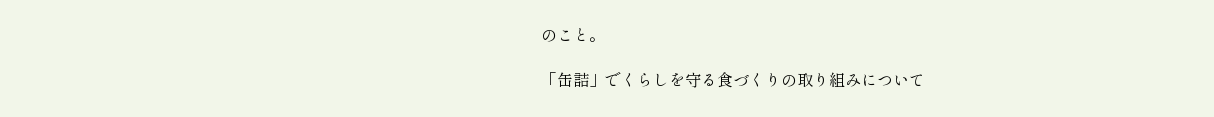のこと。

「缶詰」でくらしを守る食づくりの取り組みについて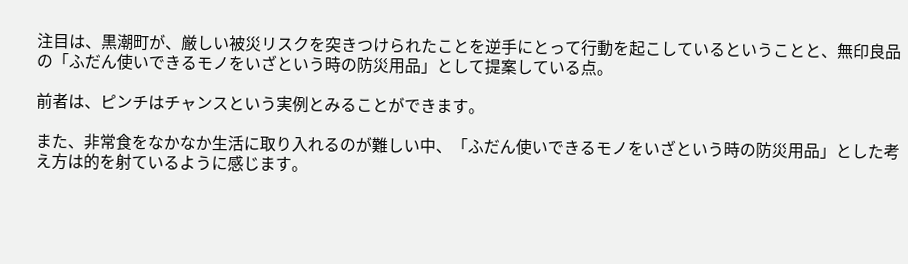注目は、黒潮町が、厳しい被災リスクを突きつけられたことを逆手にとって行動を起こしているということと、無印良品の「ふだん使いできるモノをいざという時の防災用品」として提案している点。

前者は、ピンチはチャンスという実例とみることができます。

また、非常食をなかなか生活に取り入れるのが難しい中、「ふだん使いできるモノをいざという時の防災用品」とした考え方は的を射ているように感じます。